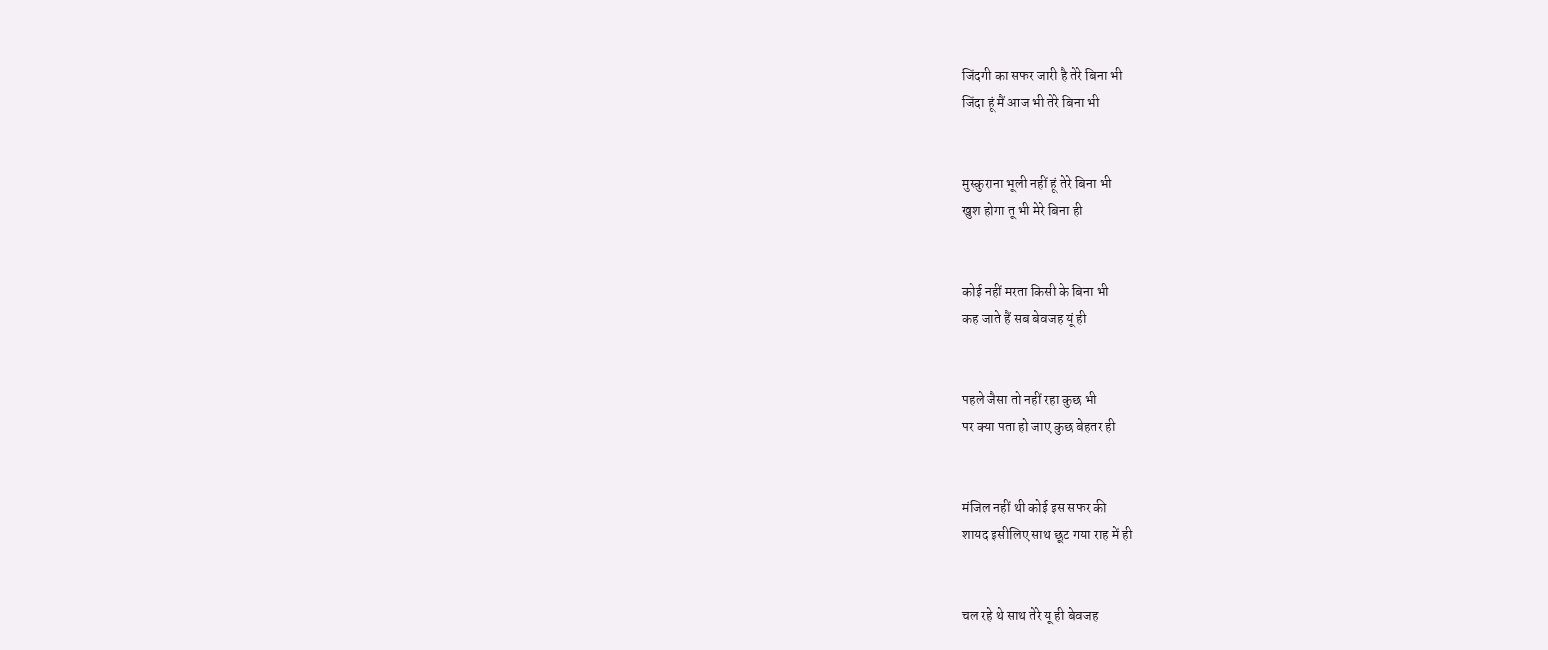जिंदगी का सफर जारी है तेरे बिना भी
जिंदा हूं मैं आज भी तेरे बिना भी


मुस्कुराना भूली नहीं हूं तेरे बिना भी
खुश होगा तू भी मेरे बिना ही


कोई नहीं मरता किसी के बिना भी
कह जाते हैं सब बेवजह यूं ही


पहले जैसा तो नहीं रहा कुछ भी
पर क्या पता हो जाए कुछ बेहतर ही


मंजिल नहीं थी कोई इस सफर की
शायद इसीलिए साथ छूट गया राह में ही


चल रहे थे साथ तेरे यू ही बेवजह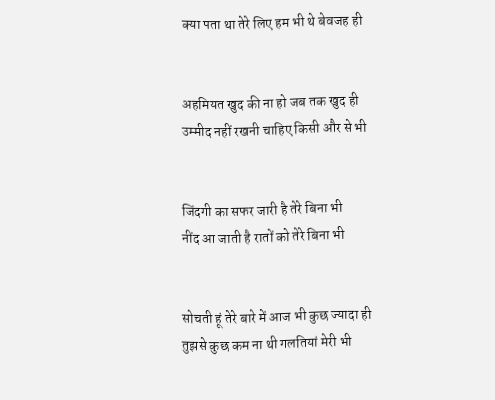क्या पता था तेरे लिए हम भी थे बेवजह ही


अहमियत खुद की ना हो जब तक खुद ही
उम्मीद नहीं रखनी चाहिए किसी और से भी


जिंदगी का सफर जारी है तेरे बिना भी
नींद आ जाती है रातों को तेरे बिना भी


सोचती हूं तेरे बारे में आज भी कुछ ज्यादा ही
तुझसे कुछ कम ना थी गलतियां मेरी भी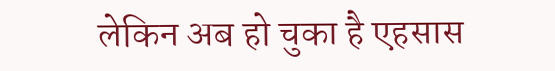लेकिन अब हो चुका है एहसास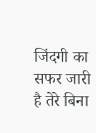जिंदगी का सफर जारी है तेरे बिना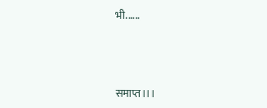भी......



समाप्त।।।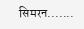सिमरन.......